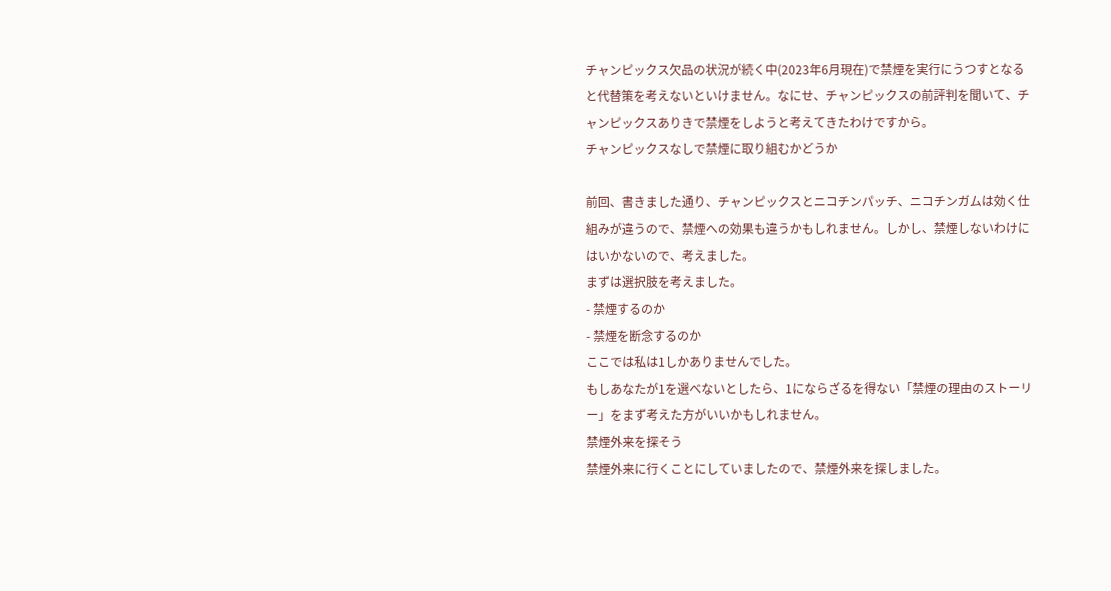チャンピックス欠品の状況が続く中(2023年6月現在)で禁煙を実行にうつすとなると代替策を考えないといけません。なにせ、チャンピックスの前評判を聞いて、チャンピックスありきで禁煙をしようと考えてきたわけですから。
チャンピックスなしで禁煙に取り組むかどうか

前回、書きました通り、チャンピックスとニコチンパッチ、ニコチンガムは効く仕組みが違うので、禁煙への効果も違うかもしれません。しかし、禁煙しないわけにはいかないので、考えました。
まずは選択肢を考えました。
- 禁煙するのか
- 禁煙を断念するのか
ここでは私は1しかありませんでした。
もしあなたが1を選べないとしたら、1にならざるを得ない「禁煙の理由のストーリー」をまず考えた方がいいかもしれません。
禁煙外来を探そう
禁煙外来に行くことにしていましたので、禁煙外来を探しました。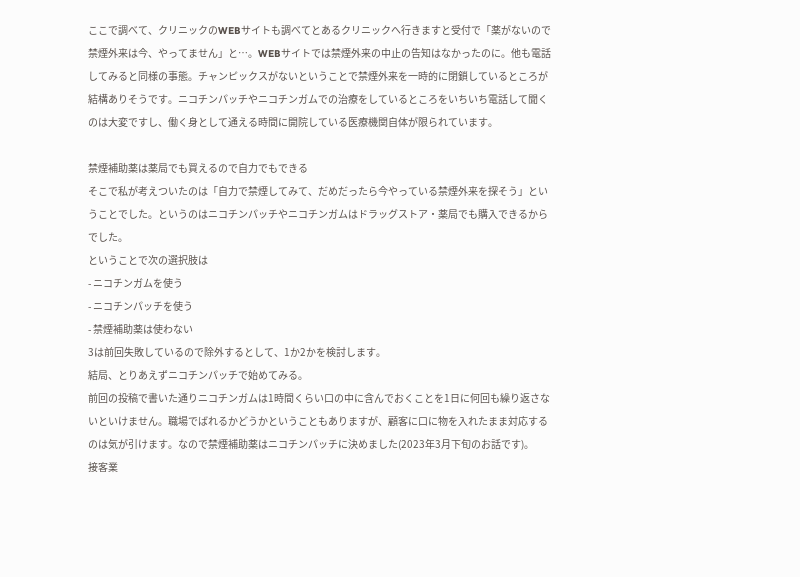ここで調べて、クリニックのWEBサイトも調べてとあるクリニックへ行きますと受付で「薬がないので禁煙外来は今、やってません」と…。WEBサイトでは禁煙外来の中止の告知はなかったのに。他も電話してみると同様の事態。チャンピックスがないということで禁煙外来を一時的に閉鎖しているところが結構ありそうです。ニコチンパッチやニコチンガムでの治療をしているところをいちいち電話して聞くのは大変ですし、働く身として通える時間に開院している医療機関自体が限られています。

禁煙補助薬は薬局でも買えるので自力でもできる
そこで私が考えついたのは「自力で禁煙してみて、だめだったら今やっている禁煙外来を探そう」ということでした。というのはニコチンパッチやニコチンガムはドラッグストア・薬局でも購入できるからでした。
ということで次の選択肢は
- ニコチンガムを使う
- ニコチンパッチを使う
- 禁煙補助薬は使わない
3は前回失敗しているので除外するとして、1か2かを検討します。
結局、とりあえずニコチンパッチで始めてみる。
前回の投稿で書いた通りニコチンガムは1時間くらい口の中に含んでおくことを1日に何回も繰り返さないといけません。職場でばれるかどうかということもありますが、顧客に口に物を入れたまま対応するのは気が引けます。なので禁煙補助薬はニコチンパッチに決めました(2023年3月下旬のお話です)。
接客業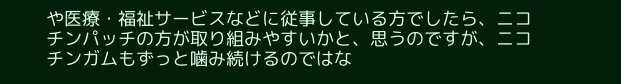や医療・福祉サービスなどに従事している方でしたら、ニコチンパッチの方が取り組みやすいかと、思うのですが、ニコチンガムもずっと噛み続けるのではな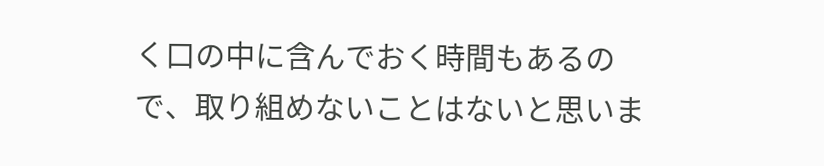く口の中に含んでおく時間もあるので、取り組めないことはないと思いま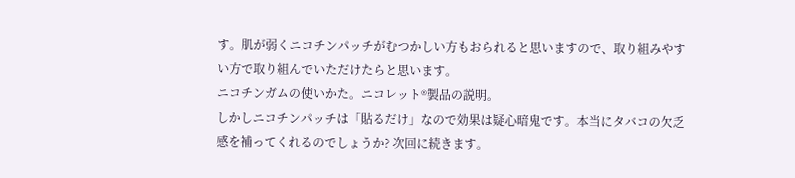す。肌が弱くニコチンパッチがむつかしい方もおられると思いますので、取り組みやすい方で取り組んでいただけたらと思います。
ニコチンガムの使いかた。ニコレット®製品の説明。
しかしニコチンパッチは「貼るだけ」なので効果は疑心暗鬼です。本当にタバコの欠乏感を補ってくれるのでしょうか? 次回に続きます。